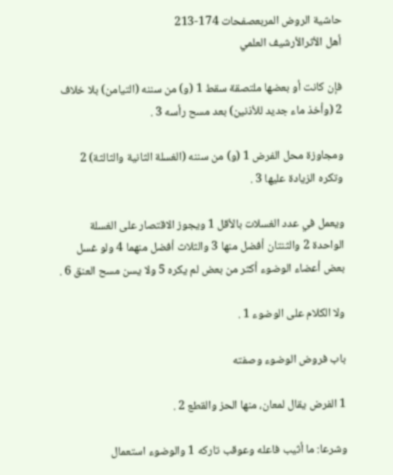حاشية الروض المربعصفحات 174-213
أهل الأثرالأرشيف العلمي

فإن كانت أو بعضها ملتصقة سقط 1 (و) من سننه (التيامن) بلا خلاف 2 (وأخذ ماء جديد للأذنين) بعد مسح رأسه 3 .

ومجاوزة محل الفرض 1 (و) من سننه (الغسلة الثانية والثالثة) 2 وتكره الزيادة عليها 3 .

ويعمل في عدد الغسلات بالأقل 1 ويجوز الاقتصار على الغسلة الواحدة 2 والثنتان أفضل منها 3 والثلاث أفضل منهما 4 ولو غسل بعض أعضاء الوضوء أكثر من بعض لم يكره 5 ولا يسن مسح العنق 6 .

ولا الكلام على الوضوء 1 .

باب فروض الوضوء وصفته

1 الفرض يقال لمعان، منها الحز والقطع 2 .

وشرعا: ما أثيب فاعله وعوقب تاركه 1 والوضوء استعمال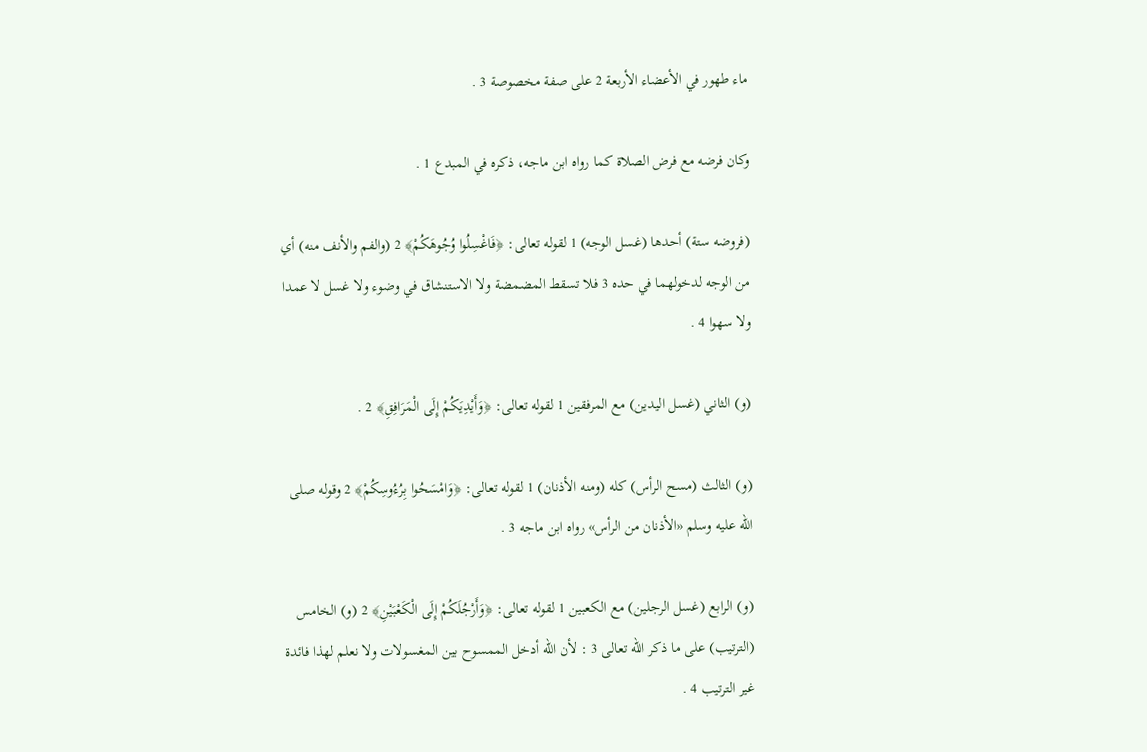ماء طهور في الأعضاء الأربعة 2 على صفة مخصوصة 3 .

وكان فرضه مع فرض الصلاة كما رواه ابن ماجه، ذكره في المبدع 1 .

(فروضه ستة) أحدها (غسل الوجه) 1 لقوله تعالى: ﴿فَاغْسِلُوا وُجُوهَكُمْ﴾ 2 (والفم والأنف منه) أي من الوجه لدخولهما في حده 3 فلا تسقط المضمضة ولا الاستنشاق في وضوء ولا غسل لا عمدا ولا سهوا 4 .

(و) الثاني (غسل اليدين) مع المرفقين 1 لقوله تعالى: ﴿وَأَيْدِيَكُمْ إِلَى الْمَرَافِقِ﴾ 2 .

(و) الثالث (مسح الرأس) كله (ومنه الأذنان) 1 لقوله تعالى: ﴿وَامْسَحُوا بِرُءُوسِكُمْ﴾ 2 وقوله صلى الله عليه وسلم «الأذنان من الرأس» رواه ابن ماجه 3 .

(و) الرابع (غسل الرجلين) مع الكعبين 1 لقوله تعالى: ﴿وَأَرْجُلَكُمْ إِلَى الْكَعْبَيْنِ﴾ 2 (و) الخامس (الترتيب) على ما ذكر الله تعالى 3 : لأن الله أدخل الممسوح بين المغسولات ولا نعلم لهذا فائدة غير الترتيب 4 .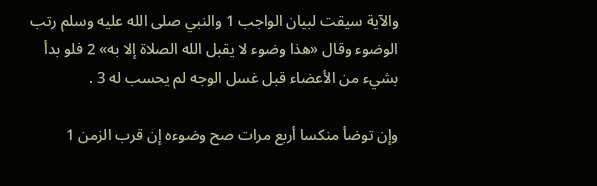والآية سيقت لبيان الواجب 1 والنبي صلى الله عليه وسلم رتب الوضوء وقال «هذا وضوء لا يقبل الله الصلاة إلا به» 2 فلو بدأ بشيء من الأعضاء قبل غسل الوجه لم يحسب له 3 .

وإن توضأ منكسا أربع مرات صح وضوءه إن قرب الزمن 1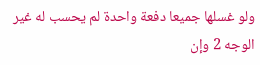ولو غسلها جميعا دفعة واحدة لم يحسب له غير الوجه 2 وإن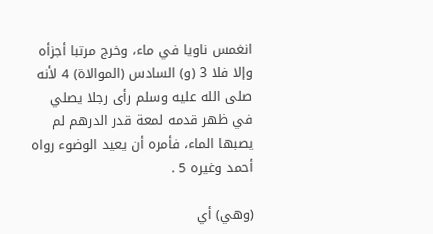انغمس ناويا في ماء، وخرج مرتبا أجزأه وإلا فلا 3 (و) السادس (الموالاة) 4 لأنه صلى الله عليه وسلم رأى رجلا يصلي في ظهر قدمه لمعة قدر الدرهم لم يصبها الماء، فأمره أن يعيد الوضوء رواه أحمد وغيره 5 .

(وهي) أي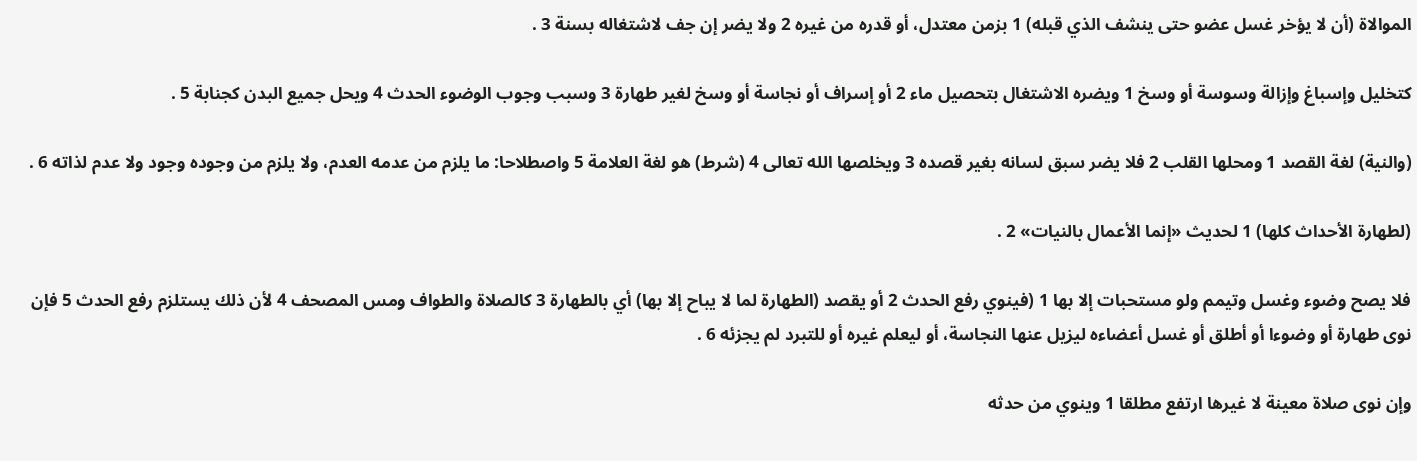الموالاة (أن لا يؤخر غسل عضو حتى ينشف الذي قبله) 1 بزمن معتدل، أو قدره من غيره 2 ولا يضر إن جف لاشتغاله بسنة 3 .

كتخليل وإسباغ وإزالة وسوسة أو وسخ 1 ويضره الاشتغال بتحصيل ماء 2 أو إسراف أو نجاسة أو وسخ لغير طهارة 3 وسبب وجوب الوضوء الحدث 4 ويحل جميع البدن كجنابة 5 .

(والنية) لغة القصد 1 ومحلها القلب 2 فلا يضر سبق لسانه بغير قصده 3 ويخلصها الله تعالى 4 (شرط) هو لغة العلامة 5 واصطلاحا: ما يلزم من عدمه العدم، ولا يلزم من وجوده وجود ولا عدم لذاته 6 .

(لطهارة الأحداث كلها) 1 لحديث «إنما الأعمال بالنيات» 2 .

فلا يصح وضوء وغسل وتيمم ولو مستحبات إلا بها 1 (فينوي رفع الحدث 2 أو يقصد (الطهارة لما لا يباح إلا بها) أي بالطهارة 3 كالصلاة والطواف ومس المصحف 4 لأن ذلك يستلزم رفع الحدث 5 فإن نوى طهارة أو وضوءا أو أطلق أو غسل أعضاءه ليزيل عنها النجاسة، أو ليعلم غيره أو للتبرد لم يجزئه 6 .

وإن نوى صلاة معينة لا غيرها ارتفع مطلقا 1 وينوي من حدثه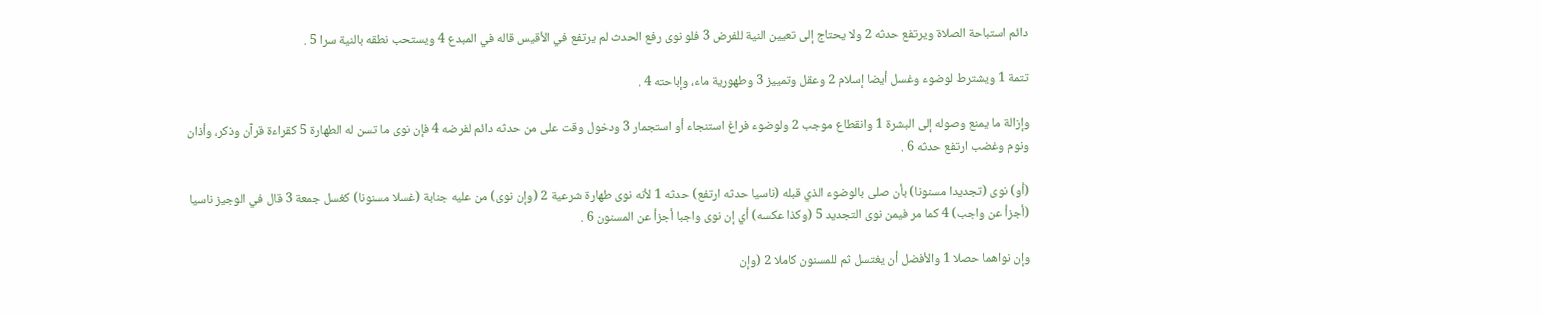دائم استباحة الصلاة ويرتفع حدثه 2 ولا يحتاج إلى تعيين النية للفرض 3 فلو نوى رفع الحدث لم يرتفع في الأقيس قاله في المبدع 4 ويستحب نطقه بالنية سرا 5 .

تتمة 1 ويشترط لوضوء وغسل أيضا إسلام 2 وعقل وتمييز 3 وطهورية ماء، وإباحته 4 .

وإزالة ما يمنع وصوله إلى البشرة 1 وانقطاع موجب 2 ولوضوء فراغ استنجاء أو استجمار 3 ودخول وقت على من حدثه دائم لفرضه 4 فإن نوى ما تسن له الطهارة 5 كقراءة قرآن وذكر، وأذان ونوم وغضب ارتفع حدثه 6 .

(أو) نوى (تجديدا مسنونا) بأن صلى بالوضوء الذي قبله (ناسيا حدثه ارتفع) حدثه 1 لأنه نوى طهارة شرعية 2 (وإن نوى) من عليه جنابة (غسلا مسنونا) كغسل جمعة 3 قال في الوجيز ناسيا (أجزأ عن واجب) 4 كما مر فيمن نوى التجديد 5 (وكذا عكسه) أي إن نوى واجبا أجزأ عن المسنون 6 .

وإن نواهما حصلا 1 والأفضل أن يغتسل ثم للمسنون كاملا 2 (وإن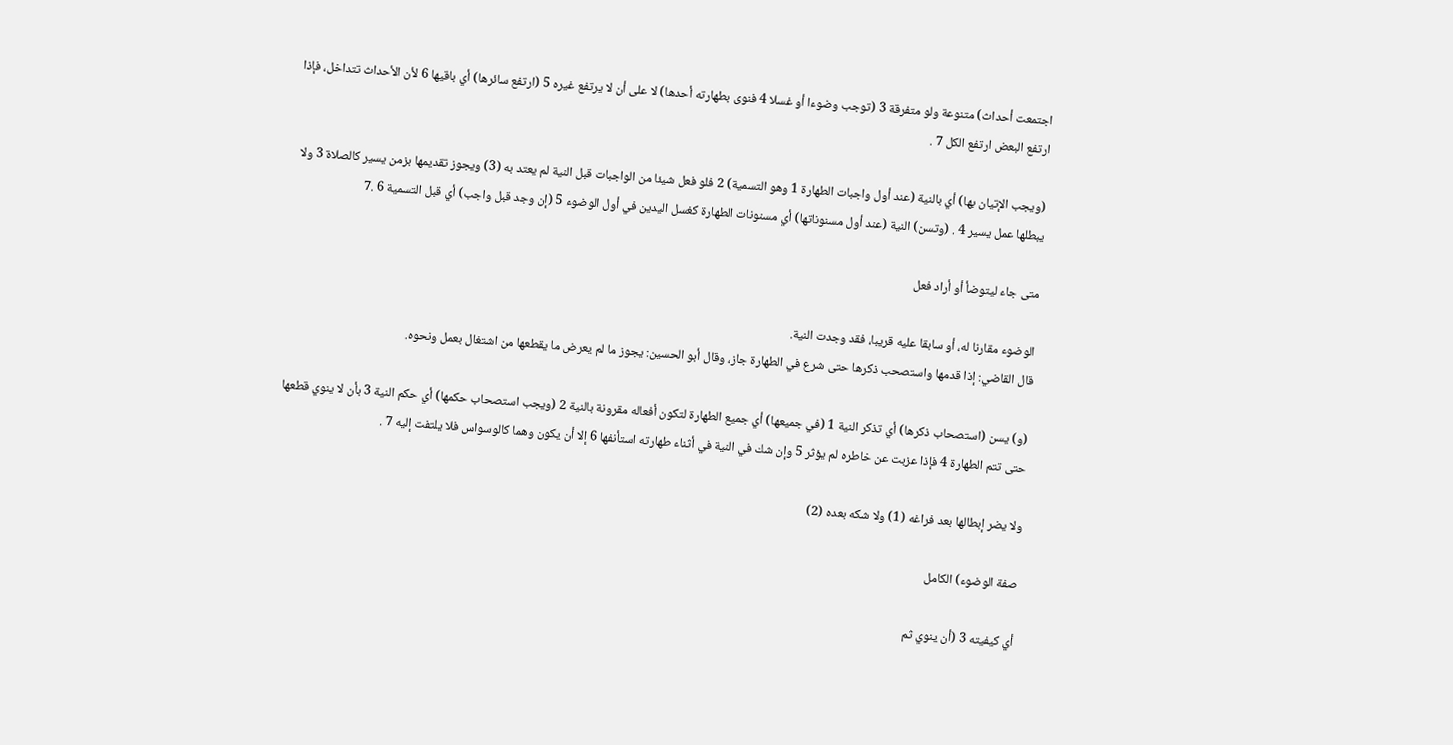اجتمعت أحداث) متنوعة ولو متفرقة 3 (توجب وضوءا أو غسلا 4 فنوى بطهارته أحدها) لا على أن لا يرتفع غيره 5 (ارتفع سائرها) أي باقيها 6 لأن الأحداث تتداخل، فإذا ارتفع البعض ارتفع الكل 7 .

(ويجب الإتيان بها) أي بالنية (عند أول واجبات الطهارة 1 وهو التسمية) 2 فلو فعل شيئا من الواجبات قبل النية لم يعتد به (3) ويجوز تقديمها بزمن يسير كالصلاة 3 ولا يبطلها عمل يسير 4 . (وتسن) النية (عند أول مسنوناتها) أي مسنونات الطهارة كغسل اليدين في أول الوضوء 5 (إن وجد قبل واجب) أي قبل التسمية 6 .7

متى جاء ليتوضأ أو أراد فعل

الوضوء مقارنا له، أو سابقا عليه قريبا، فقد وجدت النية.
قال القاضي: إذا قدمها واستصحب ذكرها حتى شرع في الطهارة جاز، وقال أبو الحسين: يجوز ما لم يعرض ما يقطعها من اشتغال بعمل ونحوه.

(و) يسن (استصحاب ذكرها) أي تذكر النية 1 (في جميعها) أي جميع الطهارة لتكون أفعاله مقرونة بالنية 2 (ويجب استصحاب حكمها) أي حكم النية 3 بأن لا ينوي قطعها حتى تتم الطهارة 4 فإذا عزبت عن خاطره لم يؤثر 5 وإن شك في النية في أثناء طهارته استأنفها 6 إلا أن يكون وهما كالوسواس فلا يلتفت إليه 7 .

ولا يضر إبطالها بعد فراغه (1) ولا شكه بعده (2)

صفة الوضوء) الكامل

أي كيفيته 3 (أن ينوي ثم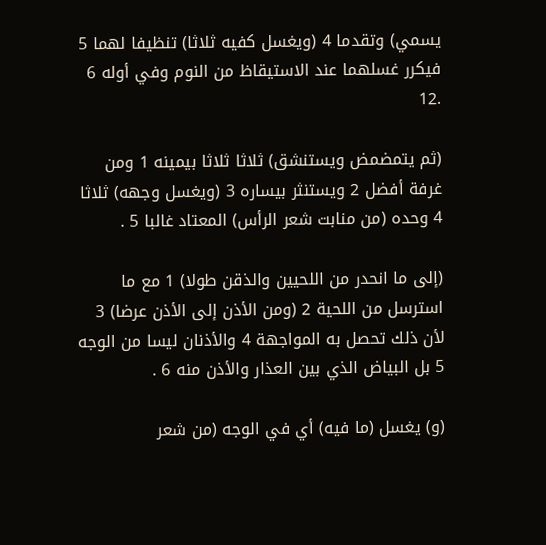يسمي) وتقدما 4 (ويغسل كفيه ثلاثا) تنظيفا لهما 5 فيكرر غسلهما عند الاستيقاظ من النوم وفي أوله 6 .12

(ثم يتمضمض ويستنشق) ثلاثا ثلاثا بيمينه 1 ومن غرفة أفضل 2 ويستنثر بيساره 3 (ويغسل وجهه) ثلاثا 4 وحده (من منابت شعر الرأس) المعتاد غالبا 5 .

(إلى ما انحدر من اللحيين والذقن طولا) 1 مع ما استرسل من اللحية 2 (ومن الأذن إلى الأذن عرضا) 3 لأن ذلك تحصل به المواجهة 4 والأذنان ليسا من الوجه 5 بل البياض الذي بين العذار والأذن منه 6 .

(و) يغسل (ما فيه) أي في الوجه (من شعر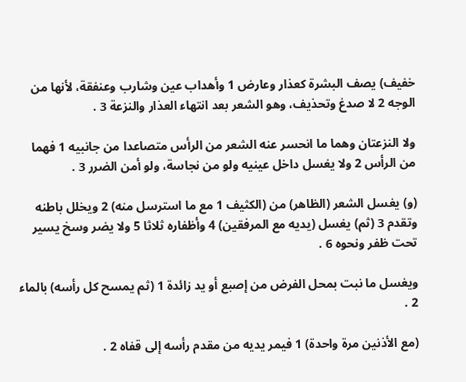خفيف) يصف البشرة كعذار وعارض 1 وأهداب عين وشارب وعنفقة، لأنها من الوجه 2 لا صدغ وتحذيف، وهو الشعر بعد انتهاء العذار والنزعة 3 .

ولا النزعتان وهما ما انحسر عنه الشعر من الرأس متصاعدا من جانبيه 1 فهما من الرأس 2 ولا يغسل داخل عينيه ولو من نجاسة، ولو أمن الضرر 3 .

(و) يغسل الشعر (الظاهر) من (الكثيف 1 مع ما استرسل منه) 2 ويخلل باطنه وتقدم 3 (ثم) يغسل (يديه مع المرفقين) 4 وأظفاره ثلاثا 5 ولا يضر وسخ يسير تحت ظفر ونحوه 6 .

ويغسل ما نبت بمحل الفرض من إصبع أو يد زائدة 1 (ثم يمسح كل رأسه) بالماء 2 .

(مع الأذنين مرة واحدة) 1 فيمر يديه من مقدم رأسه إلى قفاه 2 .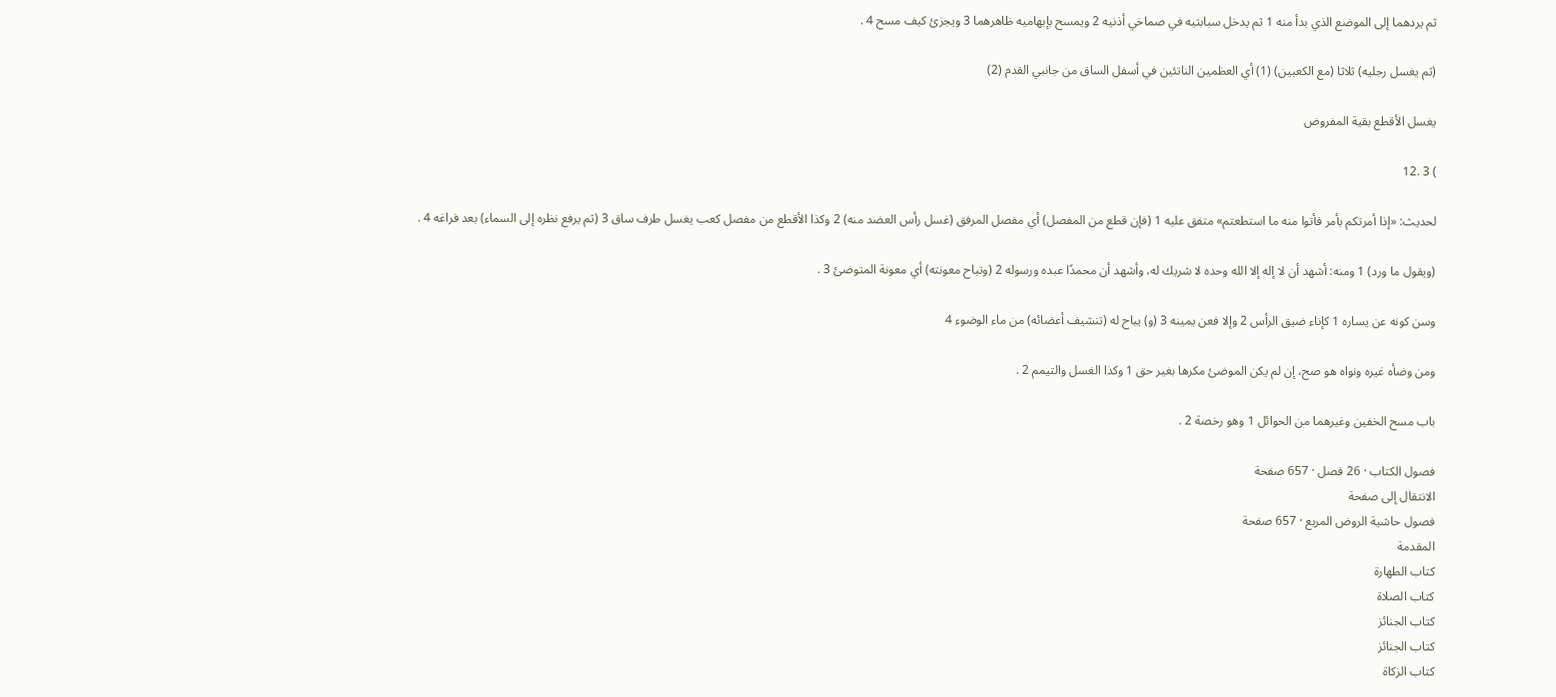ثم يردهما إلى الموضع الذي بدأ منه 1 ثم يدخل سبابتيه في صماخي أذنيه 2 ويمسح بإبهاميه ظاهرهما 3 ويجزئ كيف مسح 4 .

(ثم يغسل رجليه) ثلاثا (مع الكعبين) (1) أي العظمين الناتئين في أسفل الساق من جانبي القدم (2)

يغسل الأقطع بقية المفروض

) 3 .12

لحديث: «إذا أمرتكم بأمر فأتوا منه ما استطعتم» متفق عليه 1 (فإن قطع من المفصل) أي مفصل المرفق (غسل رأس العضد منه) 2 وكذا الأقطع من مفصل كعب يغسل طرف ساق 3 (ثم يرفع نظره إلى السماء) بعد فراغه 4 .

(ويقول ما ورد) 1 ومنه: أشهد أن لا إله إلا الله وحده لا شريك له، وأشهد أن محمدًا عبده ورسوله 2 (وتباح معونته) أي معونة المتوضئ 3 .

وسن كونه عن يساره 1 كإناء ضيق الرأس 2 وإلا فعن يمينه 3 (و) يباح له (تنشيف أعضائه) من ماء الوضوء 4

ومن وضأه غيره ونواه هو صح، إن لم يكن الموضئ مكرها بغير حق 1 وكذا الغسل والتيمم 2 .

باب مسح الخفين وغيرهما من الحوائل 1 وهو رخصة 2 .

فصول الكتاب · 26 فصل · 657 صفحة
الانتقال إلى صفحة
فصول حاشية الروض المربع · 657 صفحة
المقدمة
كتاب الطهارة
كتاب الصلاة
كتاب الجنائز
كتاب الجنائز
كتاب الزكاة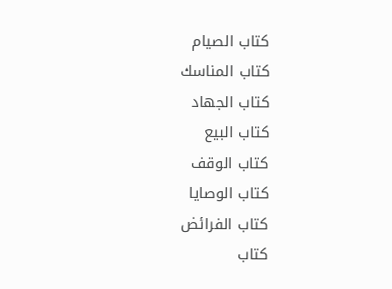كتاب الصيام
كتاب المناسك
كتاب الجهاد
كتاب البيع
كتاب الوقف
كتاب الوصايا
كتاب الفرائض
كتاب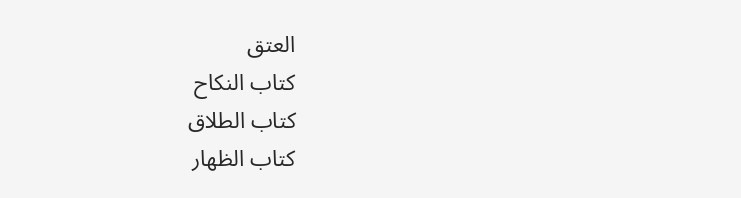العتق
كتاب النكاح
كتاب الطلاق
كتاب الظهار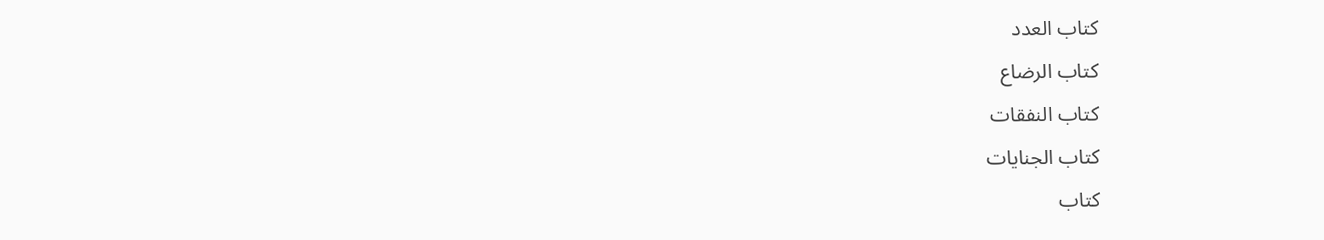كتاب العدد
كتاب الرضاع
كتاب النفقات
كتاب الجنايات
كتاب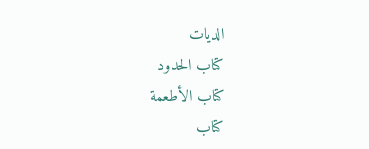الديات
كتاب الحدود
كتاب الأطعمة
كتاب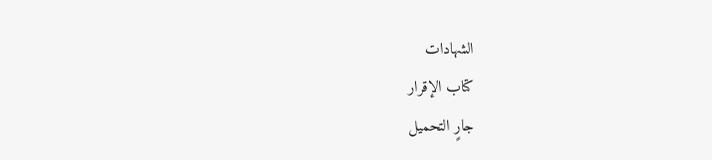الشهادات
كتاب الإقرار
جارٍ التحميل